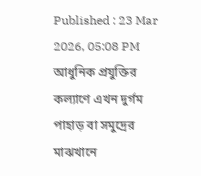Published : 23 Mar 2026, 05:08 PM
আধুনিক প্রযুক্তির কল্যাণে এখন দুর্গম পাহাড় বা সমুদ্রের মাঝখানে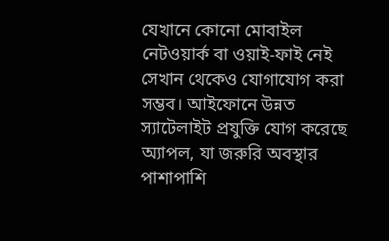যেখানে কোনো মোবাইল নেটওয়ার্ক বা ওয়াই-ফাই নেই সেখান থেকেও যোগাযোগ করা সম্ভব। আইফোনে উন্নত স্যাটেলাইট প্রযুক্তি যোগ করেছে অ্যাপল, যা জরুরি অবস্থার পাশাপাশি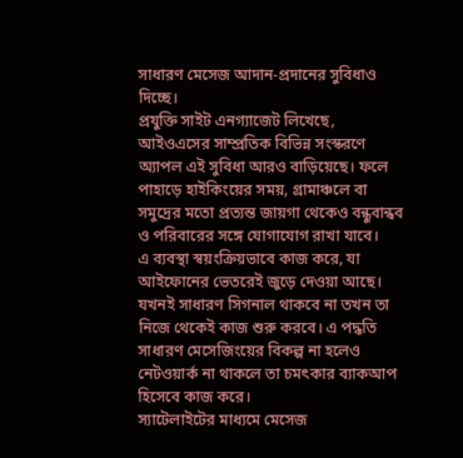সাধারণ মেসেজ আদান-প্রদানের সুবিধাও দিচ্ছে।
প্রযুক্তি সাইট এনগ্যাজেট লিখেছে, আইওএসের সাম্প্রতিক বিভিন্ন সংস্করণে অ্যাপল এই সুবিধা আরও বাড়িয়েছে। ফলে পাহাড়ে হাইকিংয়ের সময়, গ্রামাঞ্চলে বা সমুদ্রের মতো প্রত্যন্ত জায়গা থেকেও বন্ধুবান্ধব ও পরিবারের সঙ্গে যোগাযোগ রাখা যাবে।
এ ব্যবস্থা স্বয়ংক্রিয়ভাবে কাজ করে, যা আইফোনের ভেতরেই জুড়ে দেওয়া আছে। যখনই সাধারণ সিগনাল থাকবে না তখন তা নিজে থেকেই কাজ শুরু করবে। এ পদ্ধতি সাধারণ মেসেজিংয়ের বিকল্প না হলেও নেটওয়ার্ক না থাকলে তা চমৎকার ব্যাকআপ হিসেবে কাজ করে।
স্যাটেলাইটের মাধ্যমে মেসেজ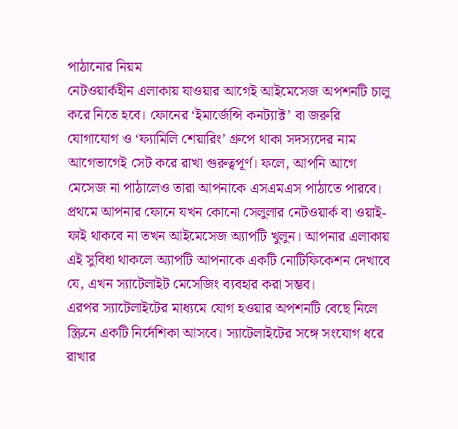পাঠানোর নিয়ম
নেটওয়ার্কহীন এলাকায় যাওয়ার আগেই আইমেসেজ অপশনটি চালু করে নিতে হবে। ফোনের ‘ইমার্জেন্সি কনট্যাক্ট’ বা জরুরি যোগাযোগ ও ‘ফ্যামিলি শেয়ারিং’ গ্রুপে থাকা সদস্যদের নাম আগেভাগেই সেট করে রাখা গুরুত্বপূর্ণ। ফলে, আপনি আগে মেসেজ না পাঠালেও তারা আপনাকে এসএমএস পাঠাতে পারবে।
প্রথমে আপনার ফোনে যখন কোনো সেলুলার নেটওয়ার্ক বা ওয়াই-ফাই থাকবে না তখন আইমেসেজ অ্যাপটি খুলুন। আপনার এলাকায় এই সুবিধা থাকলে অ্যাপটি আপনাকে একটি নোটিফিকেশন দেখাবে যে, এখন স্যাটেলাইট মেসেজিং ব্যবহার করা সম্ভব।
এরপর স্যাটেলাইটের মাধ্যমে যোগ হওয়ার অপশনটি বেছে নিলে স্ক্রিনে একটি নির্দেশিকা আসবে। স্যাটেলাইটের সঙ্গে সংযোগ ধরে রাখার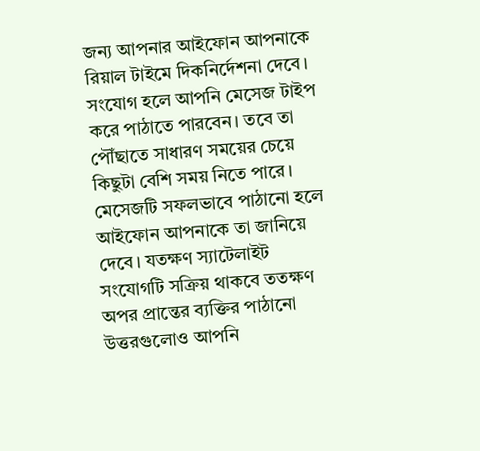জন্য আপনার আইফোন আপনাকে রিয়াল টাইমে দিকনির্দেশনা দেবে। সংযোগ হলে আপনি মেসেজ টাইপ করে পাঠাতে পারবেন। তবে তা পৌঁছাতে সাধারণ সময়ের চেয়ে কিছুটা বেশি সময় নিতে পারে।
মেসেজটি সফলভাবে পাঠানো হলে আইফোন আপনাকে তা জানিয়ে দেবে। যতক্ষণ স্যাটেলাইট সংযোগটি সক্রিয় থাকবে ততক্ষণ অপর প্রান্তের ব্যক্তির পাঠানো উত্তরগুলোও আপনি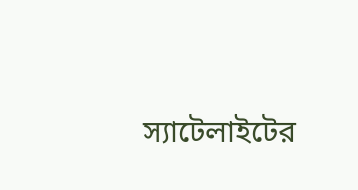স্যাটেলাইটের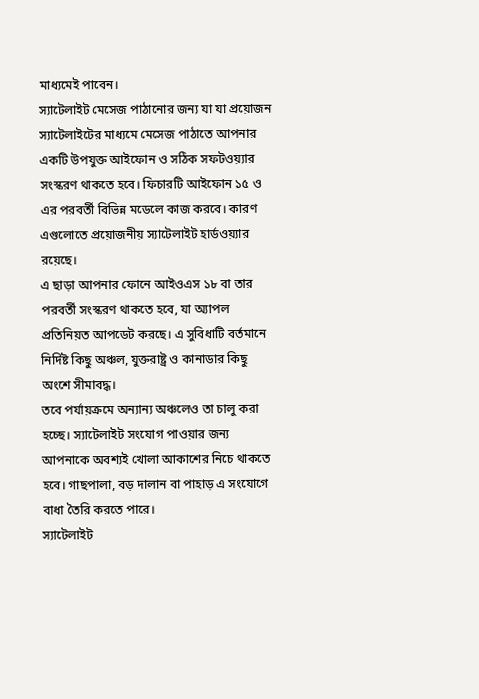মাধ্যমেই পাবেন।
স্যাটেলাইট মেসেজ পাঠানোর জন্য যা যা প্রয়োজন
স্যাটেলাইটের মাধ্যমে মেসেজ পাঠাতে আপনার একটি উপযুক্ত আইফোন ও সঠিক সফটওয়্যার সংস্করণ থাকতে হবে। ফিচারটি আইফোন ১৫ ও এর পরবর্তী বিভিন্ন মডেলে কাজ করবে। কারণ এগুলোতে প্রয়োজনীয় স্যাটেলাইট হার্ডওয়্যার রয়েছে।
এ ছাড়া আপনার ফোনে আইওএস ১৮ বা তার পরবর্তী সংস্করণ থাকতে হবে, যা অ্যাপল প্রতিনিয়ত আপডেট করছে। এ সুবিধাটি বর্তমানে নির্দিষ্ট কিছু অঞ্চল, যুক্তরাষ্ট্র ও কানাডার কিছু অংশে সীমাবদ্ধ।
তবে পর্যায়ক্রমে অন্যান্য অঞ্চলেও তা চালু করা হচ্ছে। স্যাটেলাইট সংযোগ পাওয়ার জন্য আপনাকে অবশ্যই খোলা আকাশের নিচে থাকতে হবে। গাছপালা, বড় দালান বা পাহাড় এ সংযোগে বাধা তৈরি করতে পারে।
স্যাটেলাইট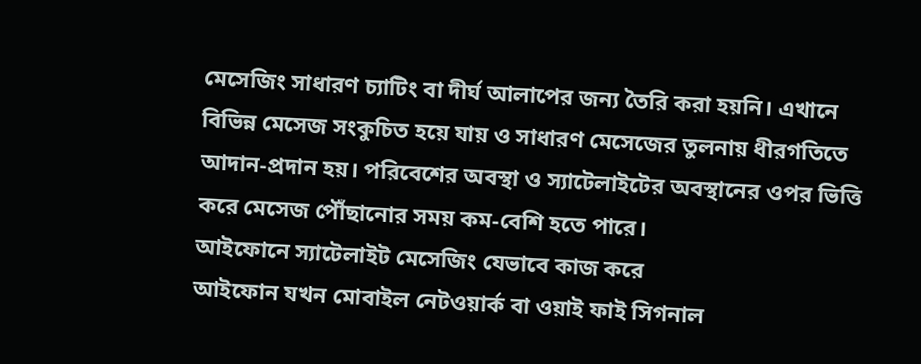মেসেজিং সাধারণ চ্যাটিং বা দীর্ঘ আলাপের জন্য তৈরি করা হয়নি। এখানে বিভিন্ন মেসেজ সংকুচিত হয়ে যায় ও সাধারণ মেসেজের তুলনায় ধীরগতিতে আদান-প্রদান হয়। পরিবেশের অবস্থা ও স্যাটেলাইটের অবস্থানের ওপর ভিত্তি করে মেসেজ পৌঁছানোর সময় কম-বেশি হতে পারে।
আইফোনে স্যাটেলাইট মেসেজিং যেভাবে কাজ করে
আইফোন যখন মোবাইল নেটওয়ার্ক বা ওয়াই ফাই সিগনাল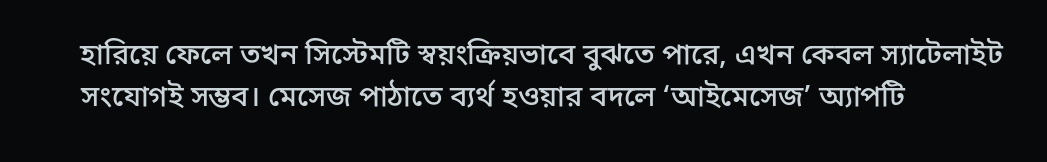হারিয়ে ফেলে তখন সিস্টেমটি স্বয়ংক্রিয়ভাবে বুঝতে পারে, এখন কেবল স্যাটেলাইট সংযোগই সম্ভব। মেসেজ পাঠাতে ব্যর্থ হওয়ার বদলে ‘আইমেসেজ’ অ্যাপটি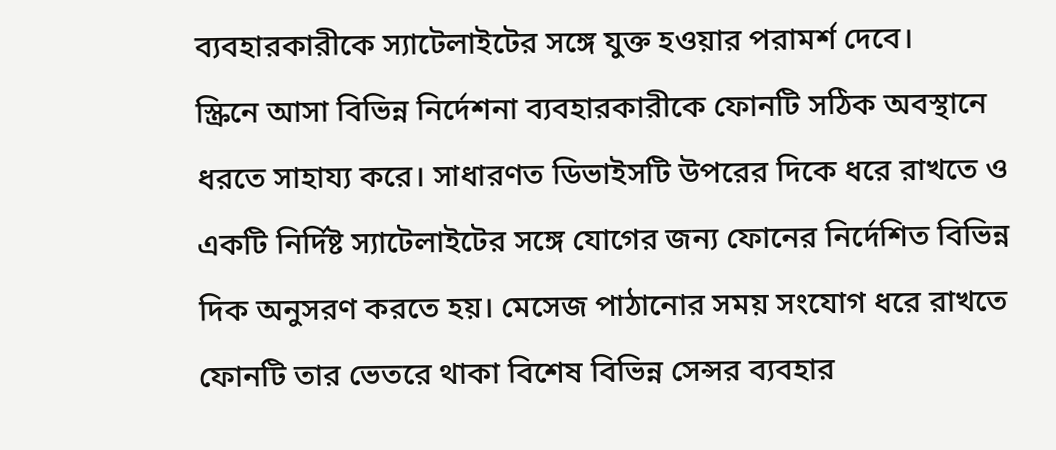ব্যবহারকারীকে স্যাটেলাইটের সঙ্গে যুক্ত হওয়ার পরামর্শ দেবে।
স্ক্রিনে আসা বিভিন্ন নির্দেশনা ব্যবহারকারীকে ফোনটি সঠিক অবস্থানে ধরতে সাহায্য করে। সাধারণত ডিভাইসটি উপরের দিকে ধরে রাখতে ও একটি নির্দিষ্ট স্যাটেলাইটের সঙ্গে যোগের জন্য ফোনের নির্দেশিত বিভিন্ন দিক অনুসরণ করতে হয়। মেসেজ পাঠানোর সময় সংযোগ ধরে রাখতে ফোনটি তার ভেতরে থাকা বিশেষ বিভিন্ন সেন্সর ব্যবহার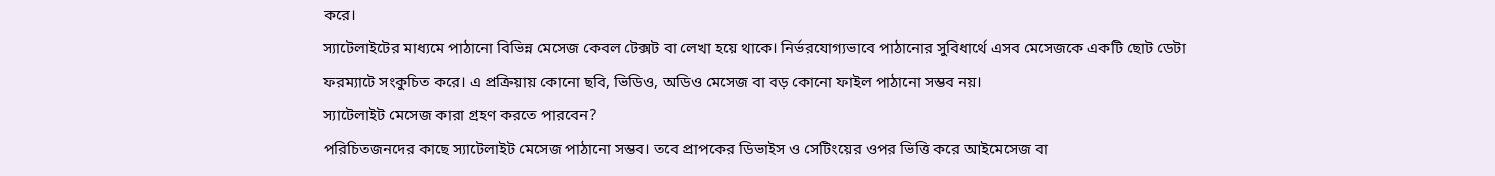করে।
স্যাটেলাইটের মাধ্যমে পাঠানো বিভিন্ন মেসেজ কেবল টেক্সট বা লেখা হয়ে থাকে। নির্ভরযোগ্যভাবে পাঠানোর সুবিধার্থে এসব মেসেজকে একটি ছোট ডেটা ফরম্যাটে সংকুচিত করে। এ প্রক্রিয়ায় কোনো ছবি, ভিডিও, অডিও মেসেজ বা বড় কোনো ফাইল পাঠানো সম্ভব নয়।
স্যাটেলাইট মেসেজ কারা গ্রহণ করতে পারবেন?
পরিচিতজনদের কাছে স্যাটেলাইট মেসেজ পাঠানো সম্ভব। তবে প্রাপকের ডিভাইস ও সেটিংয়ের ওপর ভিত্তি করে আইমেসেজ বা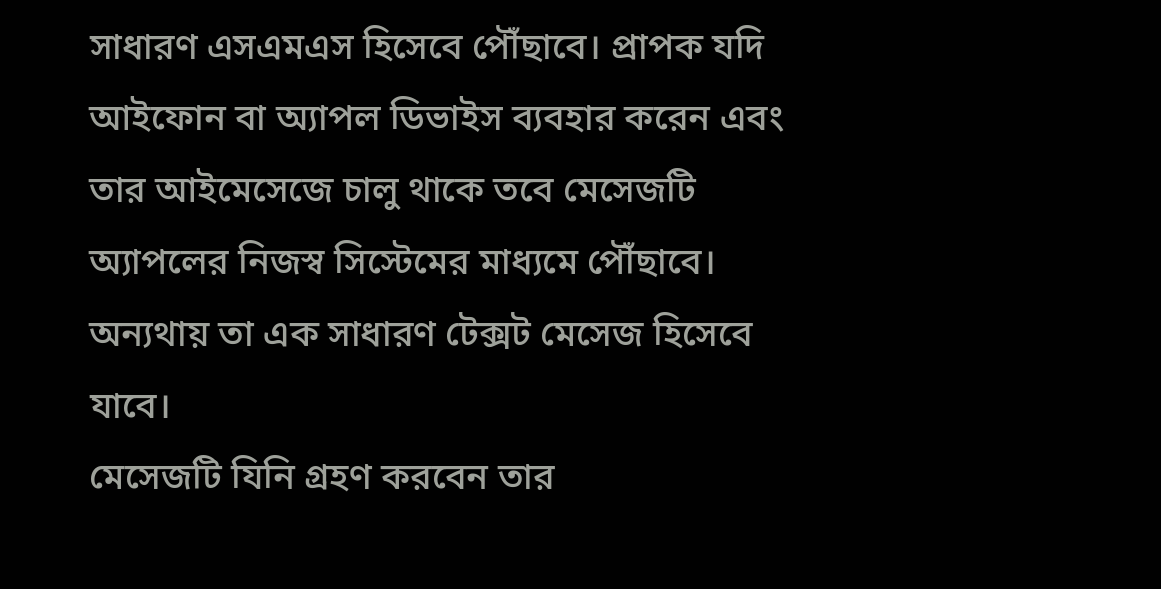সাধারণ এসএমএস হিসেবে পৌঁছাবে। প্রাপক যদি আইফোন বা অ্যাপল ডিভাইস ব্যবহার করেন এবং তার আইমেসেজে চালু থাকে তবে মেসেজটি অ্যাপলের নিজস্ব সিস্টেমের মাধ্যমে পৌঁছাবে। অন্যথায় তা এক সাধারণ টেক্সট মেসেজ হিসেবে যাবে।
মেসেজটি যিনি গ্রহণ করবেন তার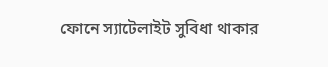ফোনে স্যাটেলাইট সুবিধা থাকার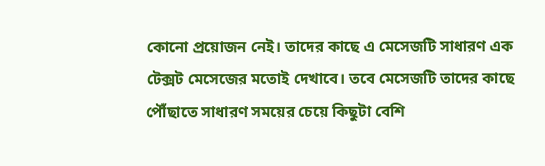কোনো প্রয়োজন নেই। তাদের কাছে এ মেসেজটি সাধারণ এক টেক্সট মেসেজের মতোই দেখাবে। তবে মেসেজটি তাদের কাছে পৌঁছাতে সাধারণ সময়ের চেয়ে কিছুটা বেশি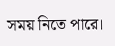সময় নিতে পারে।